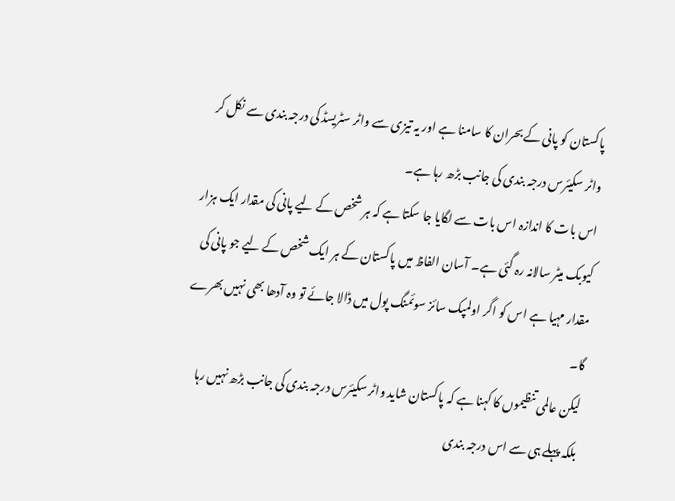پاکستان کو پانی کے بحران کا سامنا ہے اور یہ تیزی سے واٹر سٹریسڈ کی درجہ بندی سے نکل کر واٹر سکیئرس درجہ بندی کی جانب بڑھ رہا ہے۔
اس بات کا اندازہ اس بات سے لگایا جا سکتا ہے کہ ہر شخص کے لیے پانی کی مقدار ایک ہزار کیوبک میٹر سالانہ رہ گئی ہے۔ آسان الفاظ میں پاکستان کے ہر ایک شخص کے لیے جو پانی کی مقدار مہیا ہے اس کو اگر اولمپک سائز سوئمنگ پول میں ڈالا جائے تو وہ آدھا بھی نہیں بھرے گا۔
لیکن عالمی تنظیموں کا کہنا ہے کہ پاکستان شاید واٹر سکیئرس درجہ بندی کی جانب بڑھ نہیں رہا بلکہ پہلے ہی سے اس درجہ بندی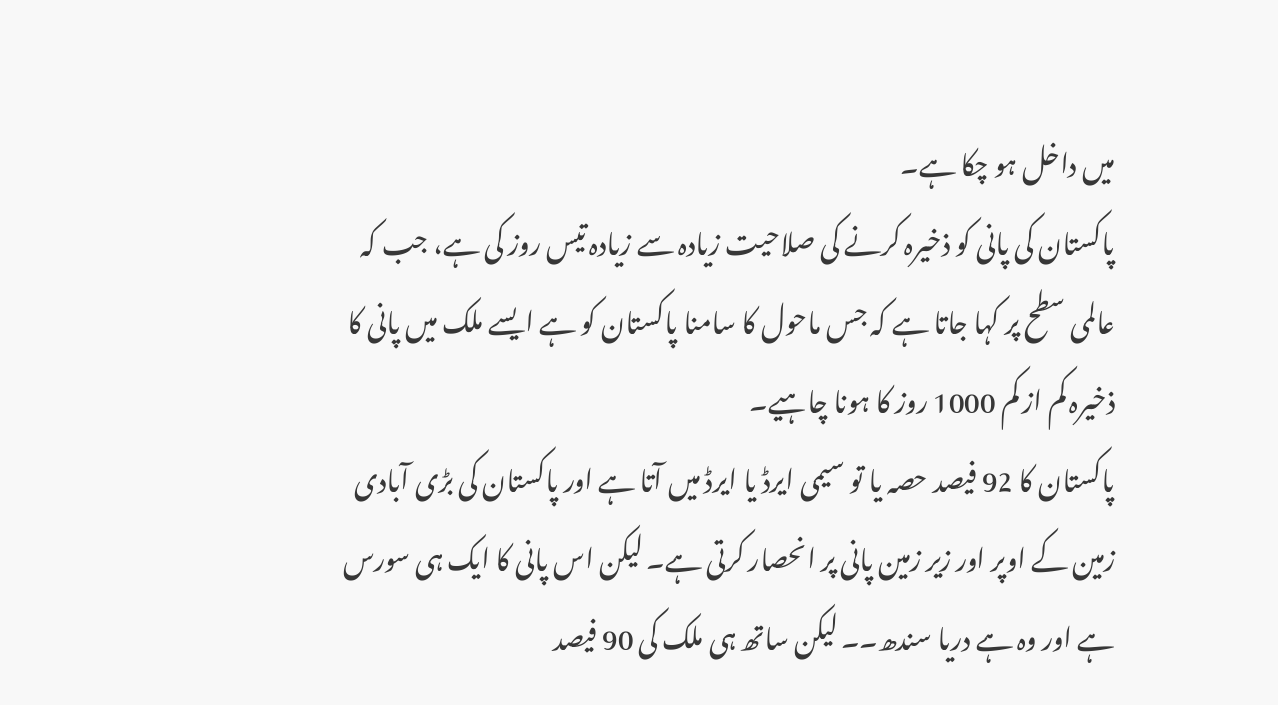میں داخل ہو چکا ہے۔
پاکستان کی پانی کو ذخیرہ کرنے کی صلاحیت زیادہ سے زیادہ تیس روز کی ہے، جب کہ عالمی سطح پر کہا جاتا ہے کہ جس ماحول کا سامنا پاکستان کو ہے ایسے ملک میں پانی کا ذخیرہ کم از کم 1000 روز کا ہونا چاہیے۔
پاکستان کا 92 فیصد حصہ یا تو سیمی ایرڈ یا ایرڈ میں آتا ہے اور پاکستان کی بڑی آبادی زمین کے اوپر اور زیر زمین پانی پر انحصار کرتی ہے۔ لیکن اس پانی کا ایک ہی سورس ہے اور وہ ہے دریا سندھ۔۔ لیکن ساتھ ہی ملک کی 90 فیصد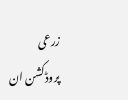زرعی پروڈکشن ان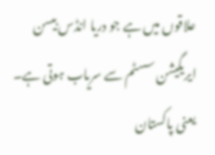علاقوں میں ہے جو دریا انڈس بیسن ایریگیشن سسٹم سے سریاب ہوتی ہے۔ یعنی پاکستان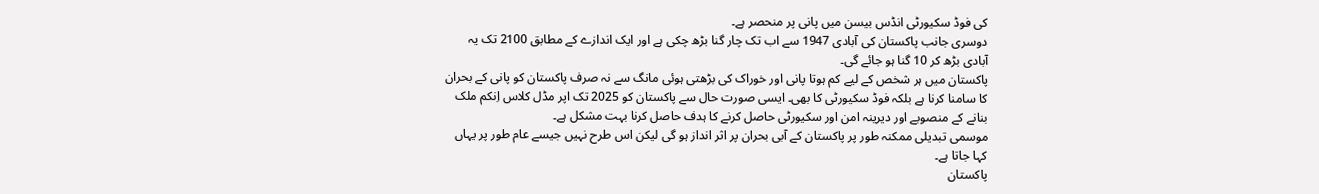کی فوڈ سکیورٹی انڈس بیسن میں پانی پر منحصر ہے۔
دوسری جانب پاکستان کی آبادی 1947 سے اب تک چار گنا بڑھ چکی ہے اور ایک اندازے کے مطابق 2100 تک یہ آبادی بڑھ کر 10 گنا ہو جائے گی۔
پاکستان میں ہر شخص کے لیے کم ہوتا پانی اور خوراک کی بڑھتی ہوئی مانگ سے نہ صرف پاکستان کو پانی کے بحران کا سامنا کرنا ہے بلکہ فوڈ سکیورٹی کا بھی۔ ایسی صورت حال سے پاکستان کو 2025 تک اپر مڈل کلاس اِنکم ملک بنانے کے منصوبے اور دیرینہ امن اور سکیورٹی حاصل کرنے کا ہدف حاصل کرنا بہت مشکل ہے۔
موسمی تبدیلی ممکنہ طور پر پاکستان کے آبی بحران پر اثر انداز ہو گی لیکن اس طرح نہیں جیسے عام طور پر یہاں کہا جاتا ہے۔
پاکستان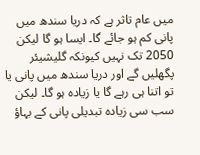میں عام تاثر ہے کہ دریا سندھ میں پانی کم ہو جائے گا۔ ایسا ہو گا لیکن 2050 تک نہیں کیونکہ گلیشیئر پگھلیں گے اور دریا سندھ میں پانی یا تو اتنا ہی رہے گا یا زیادہ ہو گا۔ لیکن سب سی زیادہ تبدیلی پانی کے بہاؤ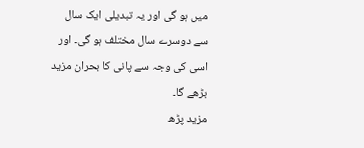میں ہو گی اور یہ تبدیلی ایک سال سے دوسرے سال مختلف ہو گی۔ اور اسی کی وجہ سے پانی کا بحران مزید بڑھے گا۔
مزید پڑھ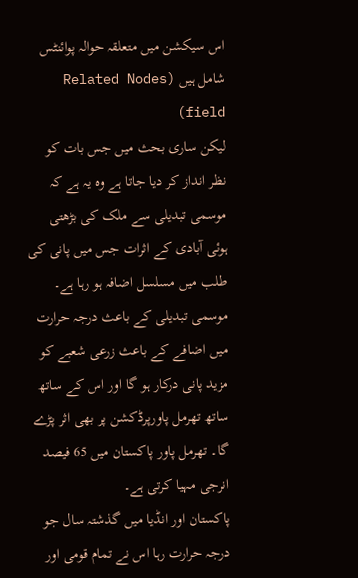اس سیکشن میں متعلقہ حوالہ پوائنٹس شامل ہیں (Related Nodes field)
لیکن ساری بحث میں جس بات کو نظر انداز کر دیا جاتا ہے وہ یہ ہے کہ موسمی تبدیلی سے ملک کی بڑھتی ہوئی آبادی کے اثرات جس میں پانی کی طلب میں مسلسل اضافہ ہو رہا ہے۔ موسمی تبدیلی کے باعث درجہ حرارت میں اضافے کے باعث زرعی شعبے کو مزید پانی درکار ہو گا اور اس کے ساتھ ساتھ تھرمل پاورپرڈکشن پر بھی اثر پڑے گا۔ تھرمل پاور پاکستان میں 65 فیصد انرجی مہیا کرتی ہے۔
پاکستان اور انڈیا میں گذشتہ سال جو درجہ حرارت رہا اس نے تمام قومی اور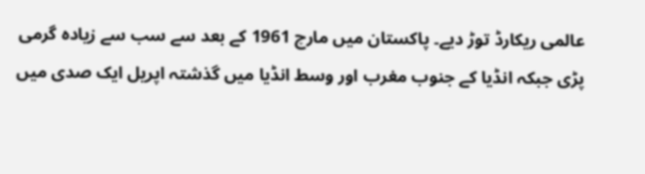عالمی ریکارڈ توڑ دیے۔ پاکستان میں مارچ 1961 کے بعد سے سب سے زیادہ گرمی پڑی جبکہ انڈیا کے جنوب مغرب اور وسط انڈیا میں گذشتہ اپریل ایک صدی میں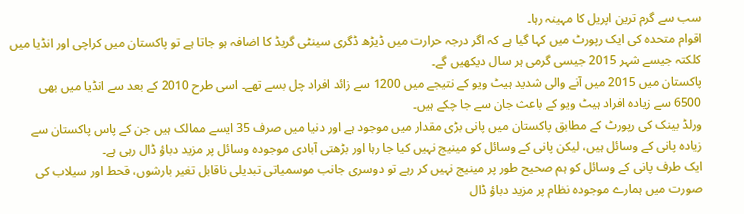سب سے گرم ترین اپریل کا مہینہ رہا۔
اقوام متحدہ کی ایک رپورٹ میں کہا گیا ہے کہ اگر درجہ حرارت میں ڈیڑھ ڈگری سینٹی گریڈ کا اضافہ ہو جاتا ہے تو پاکستان میں کراچی اور انڈیا میں کلکتہ جیسے شہر 2015 جیسی گرمی ہر سال دیکھیں گے۔
پاکستان میں 2015 میں آنے والی شدید ہیٹ ویو کے نتیجے میں 1200 سے زائد افراد چل بسے تھے۔ اسی طرح 2010 کے بعد سے انڈیا میں بھی 6500 سے زیادہ افراد ہیٹ ویو کے باعث جان سے جا چکے ہیں۔
ورلڈ بینک کی رپورٹ کے مطابق پاکستان میں پانی بڑی مقدار میں موجود ہے اور دنیا میں صرف 35 ایسے ممالک ہیں جن کے پاس پاکستان سے زیادہ پانی کے وسائل ہیں، لیکن پانی کے وسائل کو مینیج نہیں کیا جا رہا اور بڑھتی آبادی موجودہ وسائل پر مزید دباؤ ڈال رہی ہے۔
ایک طرف پانی کے وسائل کو ہم صحیح طور پر مینیج نہیں کر رہے تو دوسری جانب موسمیاتی تبدیلی ناقابل تغیر بارشوں، قحط اور سیلاب کی صورت میں ہمارے موجودہ نظام پر مزید دباؤ ڈال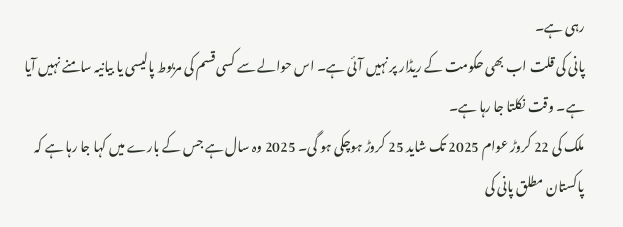رہی ہے۔
پانی کی قلت اب بھی حکومت کے ریڈار پر نہیں آئی ہے۔ اس حوالے سے کسی قسم کی مربوط پالیسی یا بیانیہ سامنے نہیں آیا ہے۔ وقت نکلتا جا رہا ہے۔
ملک کی 22 کروڑ عوام 2025 تک شاید 25 کروڑ ہوچکی ہو گی۔ 2025 وہ سال ہے جس کے بارے میں کہا جا رہا ہے کہ پاکستان مطلق پانی کی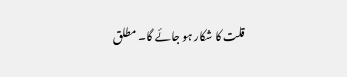قلت کا شکار ہو جائے گا۔ مطلق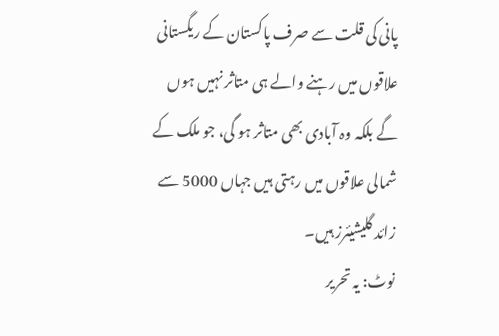پانی کی قلت سے صرف پاکستان کے ریگستانی علاقوں میں رہنے والے ہی متاثر نہیں ہوں گے بلکہ وہ آبادی بھی متاثر ہو گی، جو ملک کے شمالی علاقوں میں رہتی ہیں جہاں 5000 سے زائد گلیشیئرز ہیں۔
نوٹ: یہ تحریر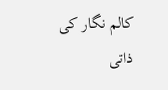کالم نگار کی ذاتی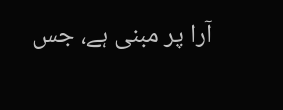آرا پر مبنی ہے، جس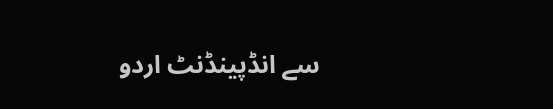سے انڈپینڈنٹ اردو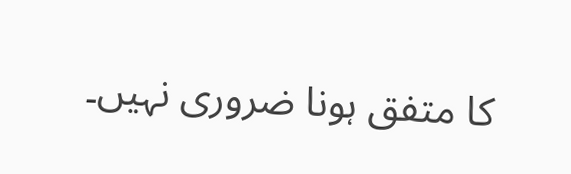کا متفق ہونا ضروری نہیں۔